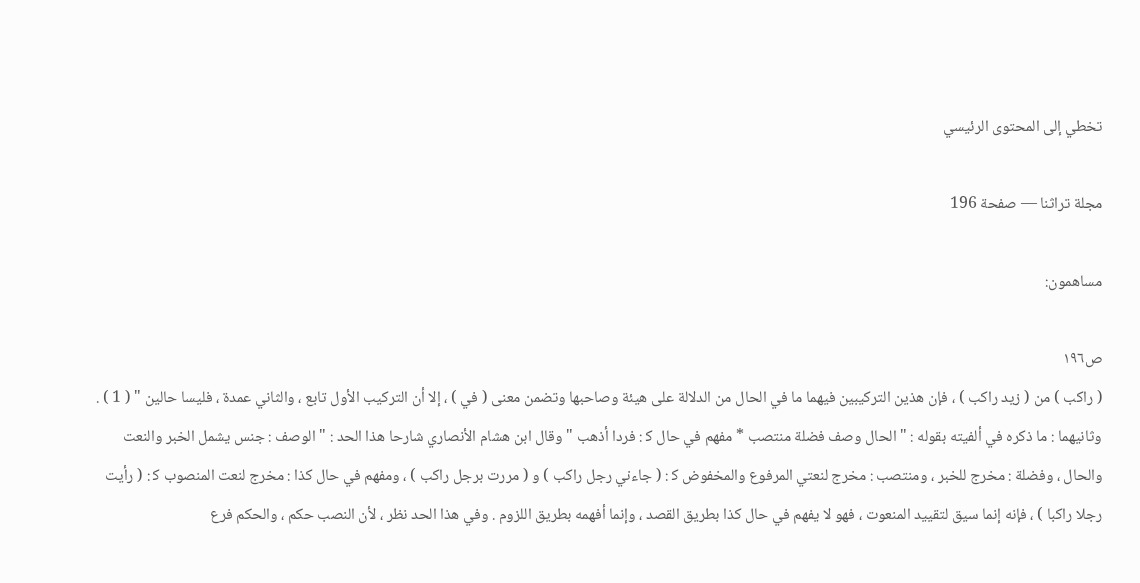تخطي إلى المحتوى الرئيسي

مجلة تراثنا — صفحة 196

مساهمون:

ص١٩٦
( راكب ) من ( زيد راكب ) ، فإن هذين التركيبين فيهما ما في الحال من الدلالة على هيئة وصاحبها وتضمن معنى ( في ) ، إلا أن التركيب الأول تابع ، والثاني عمدة ، فليسا حالين " ( 1 ) . وثانيهما : ما ذكره في ألفيته بقوله : " الحال وصف فضلة منتصب * مفهم في حال ك‍ : فردا أذهب " وقال ابن هشام الأنصاري شارحا هذا الحد : " الوصف : جنس يشمل الخبر والنعت والحال ، وفضلة : مخرج للخبر ، ومنتصب : مخرج لنعتي المرفوع والمخفوض ك‍ : ( جاءني رجل راكب ) و ( مررت برجل راكب ) ، ومفهم في حال كذا : مخرج لنعت المنصوب ك‍ : ( رأيت رجلا راكبا ) ، فإنه إنما سيق لتقييد المنعوت ، فهو لا يفهم في حال كذا بطريق القصد ، وإنما أفهمه بطريق اللزوم . وفي هذا الحد نظر ، لأن النصب حكم ، والحكم فرع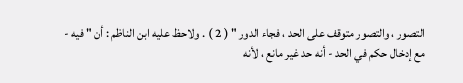التصور ، والتصور متوقف على الحد ، فجاء الدور " ( 2 ) . ولاحظ عليه ابن الناظم : أن " فيه - مع إدخال حكم في الحد - أنه حد غير مانع ، لأنه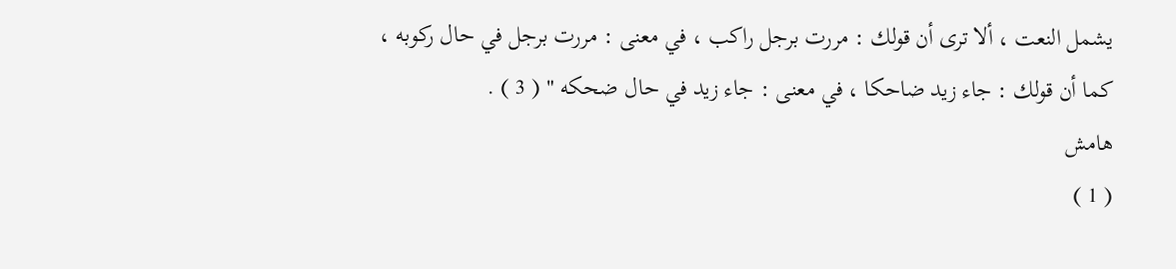يشمل النعت ، ألا ترى أن قولك : مررت برجل راكب ، في معنى : مررت برجل في حال ركوبه ، كما أن قولك : جاء زيد ضاحكا ، في معنى : جاء زيد في حال ضحكه " ( 3 ) .
هامش
( 1 )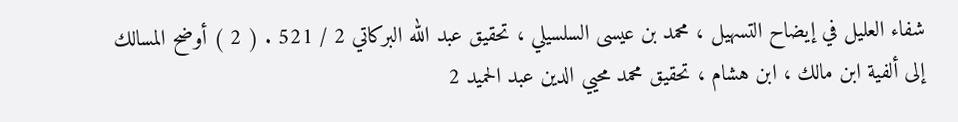شفاء العليل في إيضاح التسهيل ، محمد بن عيسى السلسيلي ، تحقيق عبد الله البركاتي 2 / 521 . ( 2 ) أوضح المسالك إلى ألفية ابن مالك ، ابن هشام ، تحقيق محمد محيي الدين عبد الحميد 2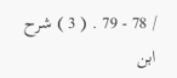/ 78 - 79 . ( 3 ) شرح ابن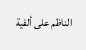الناظم على ألفية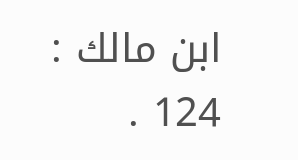ابن مالك : 124 .